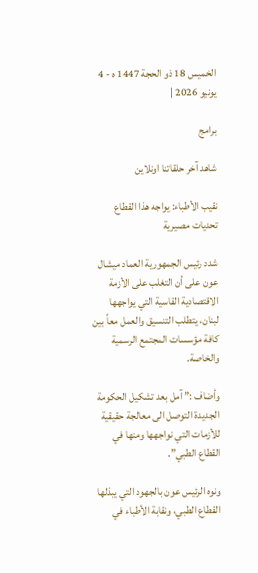الخميس 18 ذو الحجة 1447 ه - 4 يونيو 2026 |

برامج

شاهد آخر حلقاتنا اونلاين

نقيب الأطباء: يواجه هذا القطاع تحديات مصيرية

شدد رئيس الجمهورية العماد ميشال عون على أن التغلب على الأزمة الاقتصادية القاسية التي يواجهها لبنان، يتطلب التنسيق والعمل معاً بين كافة مؤسسات المجتمع الرسمية والخاصة.

وأضاف :” آمل بعد تشكيل الحكومة الجديدة التوصل الى معالجة حقيقية للأزمات التي نواجهها ومنها في القطاع الطبي”.

ونوه الرئيس عون بالجهود التي يبذلها القطاع الطبي، ونقابة الأطباء في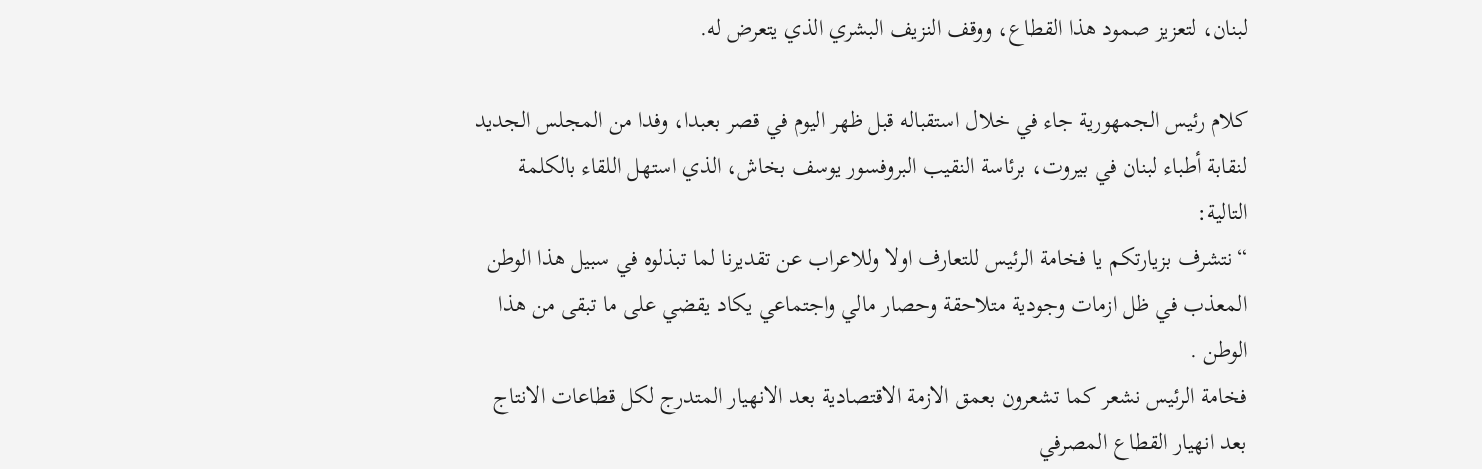لبنان، لتعزيز صمود هذا القطاع، ووقف النزيف البشري الذي يتعرض له.

كلام رئيس الجمهورية جاء في خلال استقباله قبل ظهر اليوم في قصر بعبدا، وفدا من المجلس الجديد لنقابة أطباء لبنان في بيروت، برئاسة النقيب البروفسور يوسف بخاش، الذي استهل اللقاء بالكلمة التالية:
“نتشرف بزيارتكم يا فخامة الرئيس للتعارف اولا وللاعراب عن تقديرنا لما تبذلوه في سبيل هذا الوطن المعذب في ظل ازمات وجودية متلاحقة وحصار مالي واجتماعي يكاد يقضي على ما تبقى من هذا الوطن .
فخامة الرئيس نشعر كما تشعرون بعمق الازمة الاقتصادية بعد الانهيار المتدرج لكل قطاعات الانتاج بعد انهيار القطاع المصرفي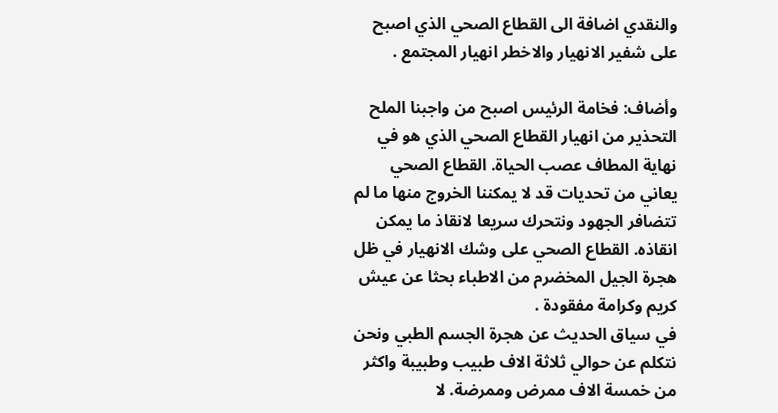والنقدي اضافة الى القطاع الصحي الذي اصبح على شفير الانهيار والاخطر انهيار المجتمع .

وأضاف: فخامة الرئيس اصبح من واجبنا الملح التحذير من انهيار القطاع الصحي الذي هو في نهاية المطاف عصب الحياة. القطاع الصحي يعاني من تحديات قد لا يمكننا الخروج منها ما لم تتضافر الجهود ونتحرك سريعا لانقاذ ما يمكن انقاذه. القطاع الصحي على وشك الانهيار في ظل هجرة الجيل المخضرم من الاطباء بحثا عن عيش كريم وكرامة مفقودة .
في سياق الحديث عن هجرة الجسم الطبي ونحن نتكلم عن حوالي ثلاثة الاف طبيب وطبيبة واكثر من خمسة الاف ممرض وممرضة. لا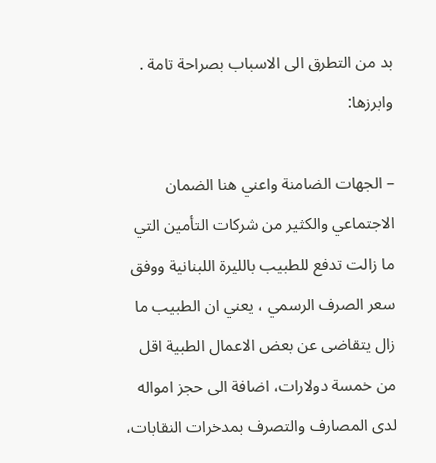بد من التطرق الى الاسباب بصراحة تامة . وابرزها:

– الجهات الضامنة واعني هنا الضمان الاجتماعي والكثير من شركات التأمين التي ما زالت تدفع للطبيب بالليرة اللبنانية ووفق سعر الصرف الرسمي ، يعني ان الطبيب ما زال يتقاضى عن بعض الاعمال الطبية اقل من خمسة دولارات، اضافة الى حجز امواله لدى المصارف والتصرف بمدخرات النقابات،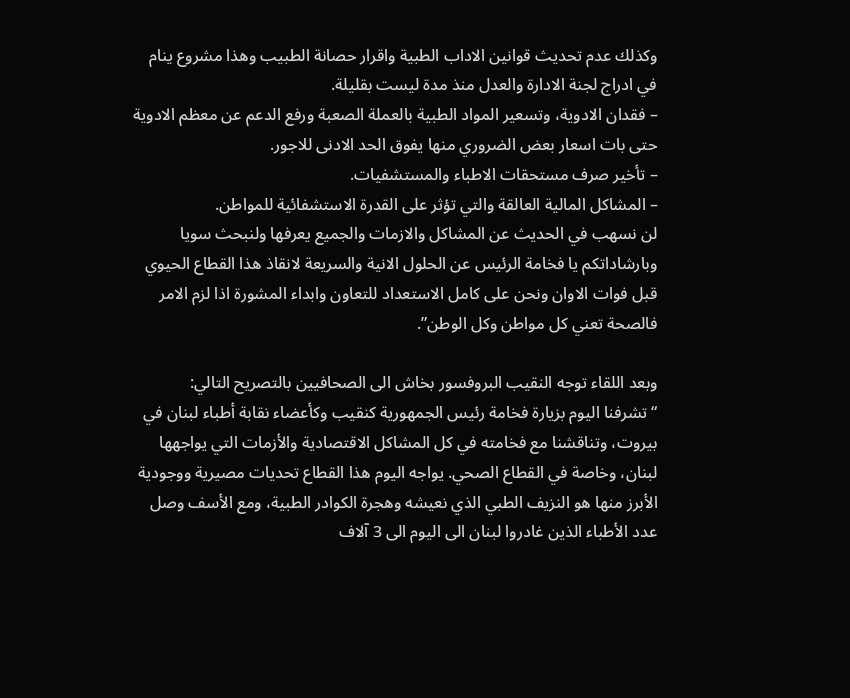وكذلك عدم تحديث قوانين الاداب الطبية واقرار حصانة الطبيب وهذا مشروع ينام في ادراج لجنة الادارة والعدل منذ مدة ليست بقليلة.
– فقدان الادوية، وتسعير المواد الطبية بالعملة الصعبة ورفع الدعم عن معظم الادوية حتى بات اسعار بعض الضروري منها يفوق الحد الادنى للاجور.
– تأخير صرف مستحقات الاطباء والمستشفيات.
– المشاكل المالية العالقة والتي تؤثر على القدرة الاستشفائية للمواطن.
لن نسهب في الحديث عن المشاكل والازمات والجميع يعرفها ولنبحث سويا وبارشاداتكم يا فخامة الرئيس عن الحلول الانية والسريعة لانقاذ هذا القطاع الحيوي قبل فوات الاوان ونحن على كامل الاستعداد للتعاون وابداء المشورة اذا لزم الامر فالصحة تعني كل مواطن وكل الوطن”.

وبعد اللقاء توجه النقيب البروفسور بخاش الى الصحافيين بالتصريح التالي:
“تشرفنا اليوم بزيارة فخامة رئيس الجمهورية كنقيب وكأعضاء نقابة أطباء لبنان في بيروت، وتناقشنا مع فخامته في كل المشاكل الاقتصادية والأزمات التي يواجهها لبنان، وخاصة في القطاع الصحي. يواجه اليوم هذا القطاع تحديات مصيرية ووجودية الأبرز منها هو النزيف الطبي الذي نعيشه وهجرة الكوادر الطبية، ومع الأسف وصل عدد الأطباء الذين غادروا لبنان الى اليوم الى 3 آلاف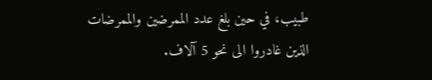طبيب، في حين بلغ عدد الممرضين والممرضات الذين غادروا الى نحو 5 آلاف.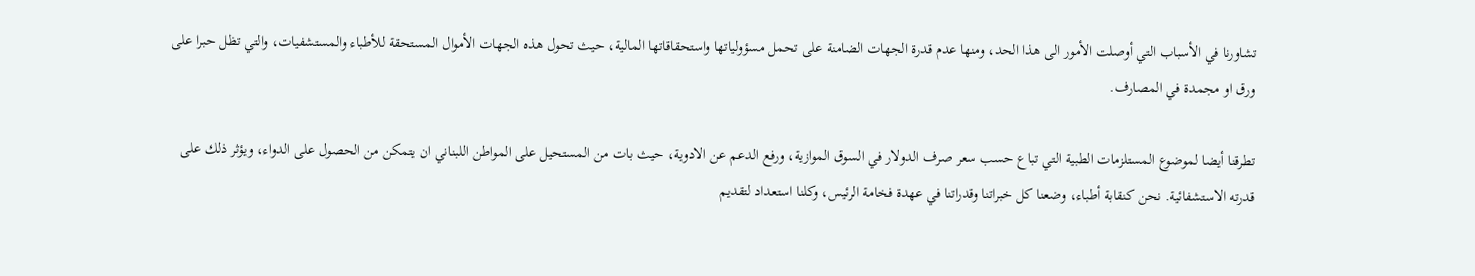تشاورنا في الأسباب التي أوصلت الأمور الى هذا الحد، ومنها عدم قدرة الجهات الضامنة على تحمل مسؤولياتها واستحقاقاتها المالية، حيث تحول هذه الجهات الأموال المستحقة للأطباء والمستشفيات، والتي تظل حبرا على ورق او مجمدة في المصارف.

تطرقنا أيضا لموضوع المستلزمات الطبية التي تباع حسب سعر صرف الدولار في السوق الموازية، ورفع الدعم عن الادوية، حيث بات من المستحيل على المواطن اللبناني ان يتمكن من الحصول على الدواء، ويؤثر ذلك على قدرته الاستشفائية. نحن كنقابة أطباء، وضعنا كل خبراتنا وقدراتنا في عهدة فخامة الرئيس، وكلنا استعداد لتقديم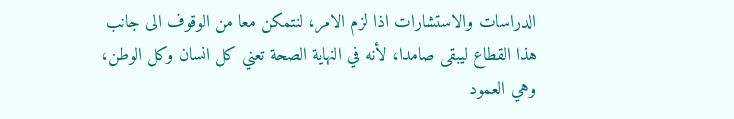الدراسات والاستشارات اذا لزم الامر، لنتمكن معا من الوقوف الى جانب هذا القطاع ليبقى صامدا، لأنه في النهاية الصحة تعني كل انسان وكل الوطن، وهي العمود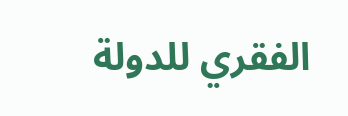الفقري للدولة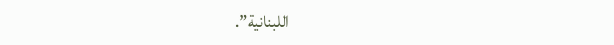اللبنانية”.